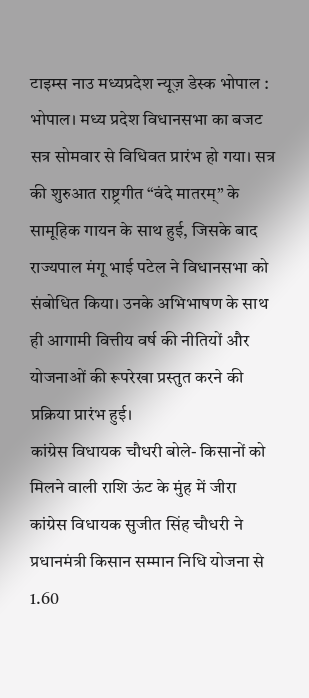टाइम्स नाउ मध्यप्रदेश न्यूज़ डेस्क भोपाल :
भोपाल। मध्य प्रदेश विधानसभा का बजट सत्र सोमवार से विधिवत प्रारंभ हो गया। सत्र की शुरुआत राष्ट्रगीत “वंदे मातरम्” के सामूहिक गायन के साथ हुई, जिसके बाद राज्यपाल मंगू भाई पटेल ने विधानसभा को संबोधित किया। उनके अभिभाषण के साथ ही आगामी वित्तीय वर्ष की नीतियों और योजनाओं की रूपरेखा प्रस्तुत करने की प्रक्रिया प्रारंभ हुई।
कांग्रेस विधायक चौधरी बोले- किसानों को मिलने वाली राशि ऊंट के मुंह में जीरा
कांग्रेस विधायक सुजीत सिंह चौधरी ने प्रधानमंत्री किसान सम्मान निधि योजना से 1.60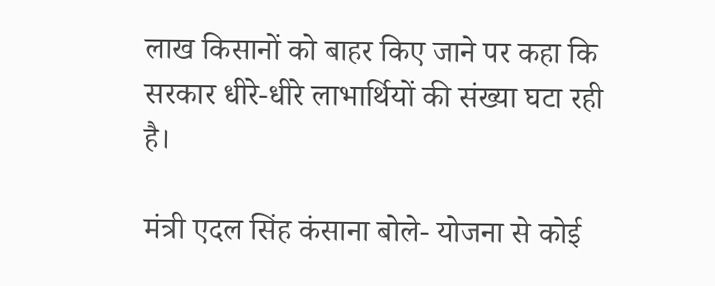लाख किसानों को बाहर किए जाने पर कहा कि सरकार धीरे-धीरे लाभार्थियों की संख्या घटा रही है।

मंत्री एदल सिंह कंसाना बोले- योजना से कोई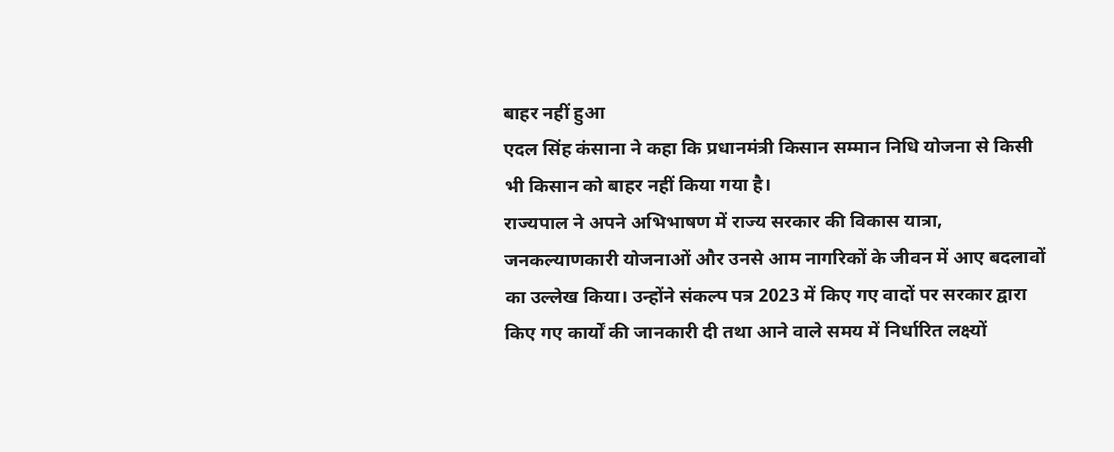बाहर नहीं हुआ
एदल सिंह कंसाना ने कहा कि प्रधानमंत्री किसान सम्मान निधि योजना से किसी भी किसान को बाहर नहीं किया गया है।
राज्यपाल ने अपने अभिभाषण में राज्य सरकार की विकास यात्रा, जनकल्याणकारी योजनाओं और उनसे आम नागरिकों के जीवन में आए बदलावों का उल्लेख किया। उन्होंने संकल्प पत्र 2023 में किए गए वादों पर सरकार द्वारा किए गए कार्यों की जानकारी दी तथा आने वाले समय में निर्धारित लक्ष्यों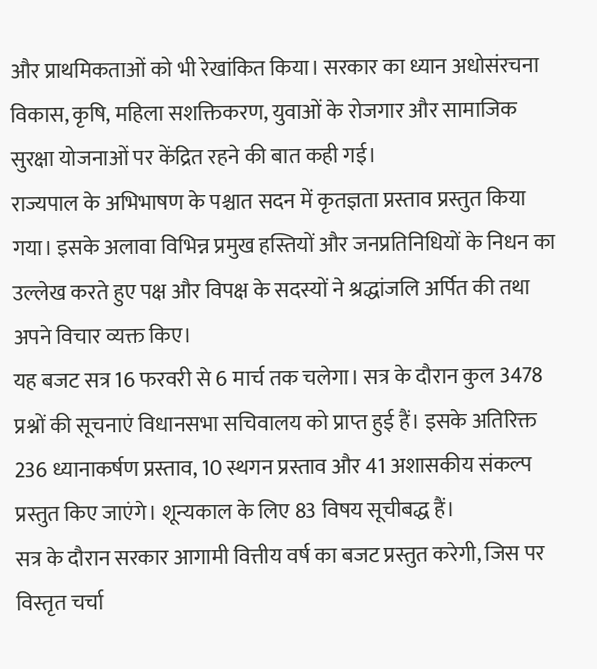और प्राथमिकताओं को भी रेखांकित किया। सरकार का ध्यान अधोसंरचना विकास, कृषि, महिला सशक्तिकरण, युवाओं के रोजगार और सामाजिक सुरक्षा योजनाओं पर केंद्रित रहने की बात कही गई।
राज्यपाल के अभिभाषण के पश्चात सदन में कृतज्ञता प्रस्ताव प्रस्तुत किया गया। इसके अलावा विभिन्न प्रमुख हस्तियों और जनप्रतिनिधियों के निधन का उल्लेख करते हुए पक्ष और विपक्ष के सदस्यों ने श्रद्धांजलि अर्पित की तथा अपने विचार व्यक्त किए।
यह बजट सत्र 16 फरवरी से 6 मार्च तक चलेगा। सत्र के दौरान कुल 3478 प्रश्नों की सूचनाएं विधानसभा सचिवालय को प्राप्त हुई हैं। इसके अतिरिक्त 236 ध्यानाकर्षण प्रस्ताव, 10 स्थगन प्रस्ताव और 41 अशासकीय संकल्प प्रस्तुत किए जाएंगे। शून्यकाल के लिए 83 विषय सूचीबद्ध हैं।
सत्र के दौरान सरकार आगामी वित्तीय वर्ष का बजट प्रस्तुत करेगी, जिस पर विस्तृत चर्चा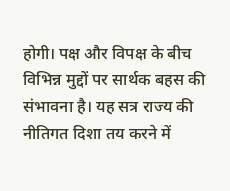होगी। पक्ष और विपक्ष के बीच विभिन्न मुद्दों पर सार्थक बहस की संभावना है। यह सत्र राज्य की नीतिगत दिशा तय करने में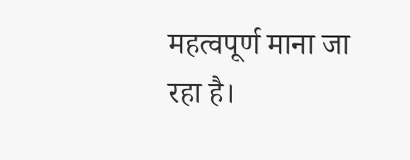महत्वपूर्ण माना जा रहा है।